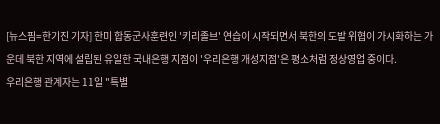[뉴스핌=한기진 기자] 한미 합동군사훈련인 '키리졸브' 연습이 시작되면서 북한의 도발 위협이 가시화하는 가운데 북한 지역에 설립된 유일한 국내은행 지점이 '우리은행 개성지점'은 평소처럼 정상영업 중이다.
우리은행 관계자는 11일 "특별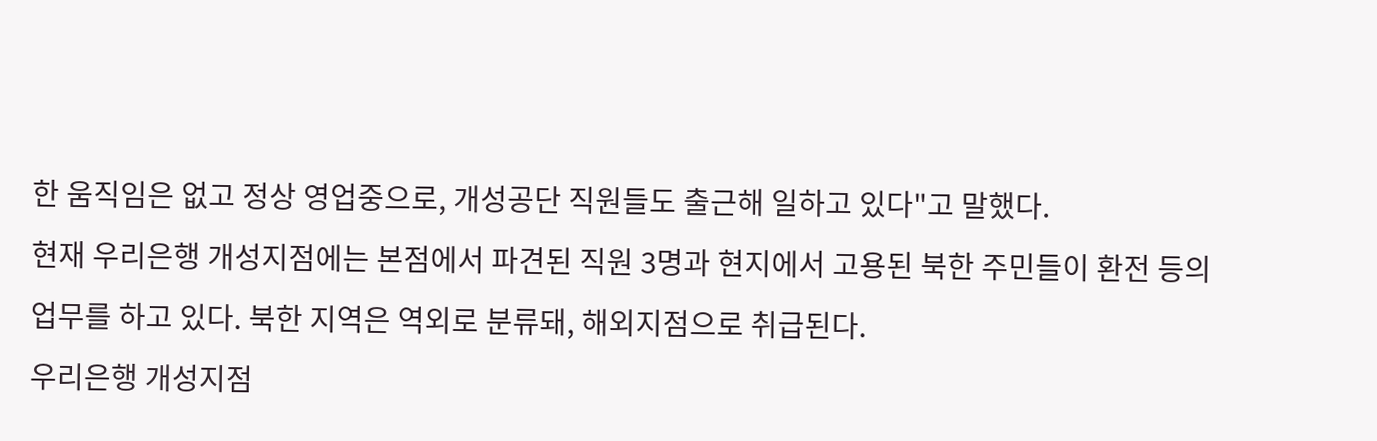한 움직임은 없고 정상 영업중으로, 개성공단 직원들도 출근해 일하고 있다"고 말했다.
현재 우리은행 개성지점에는 본점에서 파견된 직원 3명과 현지에서 고용된 북한 주민들이 환전 등의 업무를 하고 있다. 북한 지역은 역외로 분류돼, 해외지점으로 취급된다.
우리은행 개성지점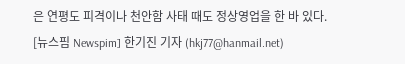은 연평도 피격이나 천안함 사태 때도 정상영업을 한 바 있다.
[뉴스핌 Newspim] 한기진 기자 (hkj77@hanmail.net)